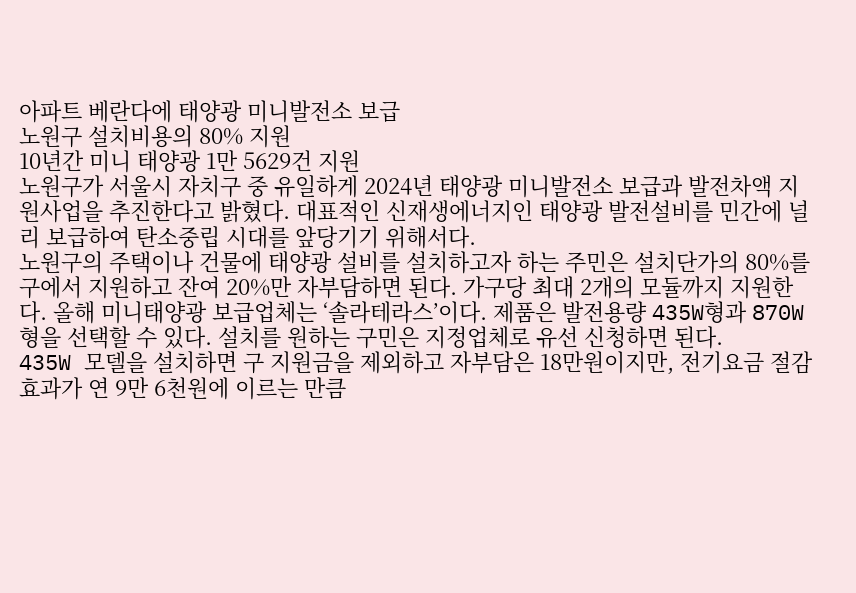아파트 베란다에 태양광 미니발전소 보급
노원구 설치비용의 80% 지원
10년간 미니 태양광 1만 5629건 지원
노원구가 서울시 자치구 중 유일하게 2024년 태양광 미니발전소 보급과 발전차액 지원사업을 추진한다고 밝혔다. 대표적인 신재생에너지인 태양광 발전설비를 민간에 널리 보급하여 탄소중립 시대를 앞당기기 위해서다.
노원구의 주택이나 건물에 태양광 설비를 설치하고자 하는 주민은 설치단가의 80%를 구에서 지원하고 잔여 20%만 자부담하면 된다. 가구당 최대 2개의 모듈까지 지원한다. 올해 미니태양광 보급업체는 ‘솔라테라스’이다. 제품은 발전용량 435W형과 870W형을 선택할 수 있다. 설치를 원하는 구민은 지정업체로 유선 신청하면 된다.
435W 모델을 설치하면 구 지원금을 제외하고 자부담은 18만원이지만, 전기요금 절감효과가 연 9만 6천원에 이르는 만큼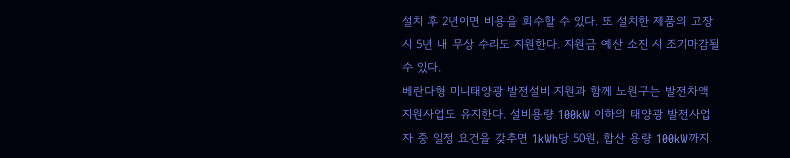설치 후 2년이면 비용을 회수할 수 있다. 또 설치한 제품의 고장 시 5년 내 무상 수리도 지원한다. 지원금 예산 소진 시 조기마감될 수 있다.
베란다형 미니태양광 발전설비 지원과 함께 노원구는 발전차액 지원사업도 유지한다. 설비용량 100kW 이하의 태양광 발전사업자 중 일정 요건을 갖추면 1kWh당 50원, 합산 용량 100kW까지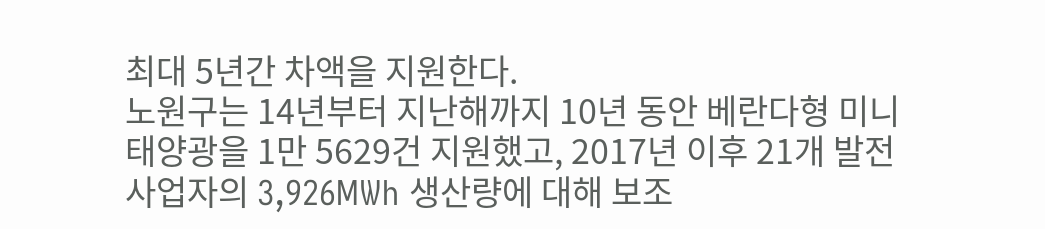최대 5년간 차액을 지원한다.
노원구는 14년부터 지난해까지 10년 동안 베란다형 미니 태양광을 1만 5629건 지원했고, 2017년 이후 21개 발전사업자의 3,926MWh 생산량에 대해 보조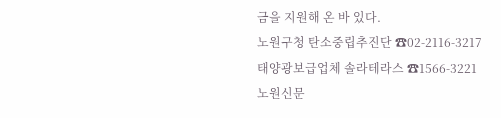금을 지원해 온 바 있다.
노원구청 탄소중립추진단 ☎02-2116-3217
태양광보급업체 솔라테라스 ☎1566-3221
노원신문